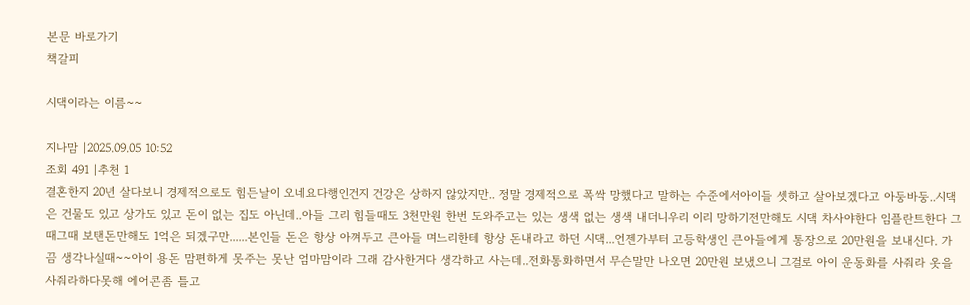본문 바로가기
책갈피

시댁이라는 이름~~

지나맘 |2025.09.05 10:52
조회 491 |추천 1
결혼한지 20년 살다보니 경제적으로도 힘든날이 오네요다행인건지 건강은 상하지 않았지만.. 정말 경제적으로 폭싹 망했다고 말하는 수준에서아이들 셋하고 살아보겠다고 아둥바둥..시댁은 건물도 있고 상가도 있고 돈이 없는 집도 아닌데..아들 그리 힘들때도 3천만원 한번 도와주고는 있는 생색 없는 생색 내더니우리 이리 망하기전만해도 시댁 차사야한다 임플란트한다 그때그때 보탠돈만해도 1억은 되겠구만......본인들 돈은 항상 아껴두고 큰아들 며느리한테 항상 돈내라고 하던 시댁...언젠가부터 고등학생인 큰아들에게 통장으로 20만원을 보내신다. 가끔 생각나실때~~아이 용돈 맘편하게 못주는 못난 엄마맘이라 그래 감사한거다 생각하고 사는데..전화통화하면서 무슨말만 나오면 20만원 보냈으니 그걸로 아이 운동화를 사줘라 옷을 사줘라하다못해 에어콘좀 틀고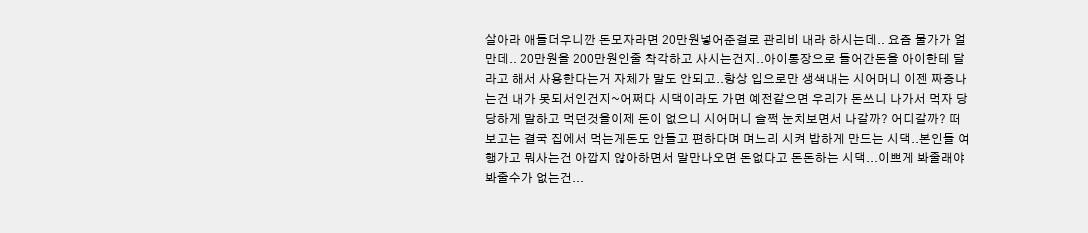살아라 애들더우니깐 돈모자라면 20만원넣어준걸로 관리비 내라 하시는데.. 요즘 물가가 얼만데.. 20만원을 200만원인줄 착각하고 사시는건지..아이통장으로 들어간돈을 아이한테 달라고 해서 사용한다는거 자체가 말도 안되고..항상 입으로만 생색내는 시어머니 이젠 짜증나는건 내가 못되서인건지~어쩌다 시댁이라도 가면 예전같으면 우리가 돈쓰니 나가서 먹자 당당하게 말하고 먹던것을이제 돈이 없으니 시어머니 슬쩍 눈치보면서 나갈까? 어디갈까? 떠보고는 결국 집에서 먹는게돈도 안들고 편하다며 며느리 시켜 밥하게 만드는 시댁..본인들 여행가고 뭐사는건 아깝지 않아하면서 말만나오면 돈없다고 돈돈하는 시댁...이쁘게 봐줄래야 봐줄수가 없는건...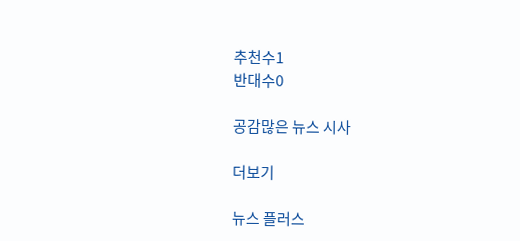추천수1
반대수0

공감많은 뉴스 시사

더보기

뉴스 플러스